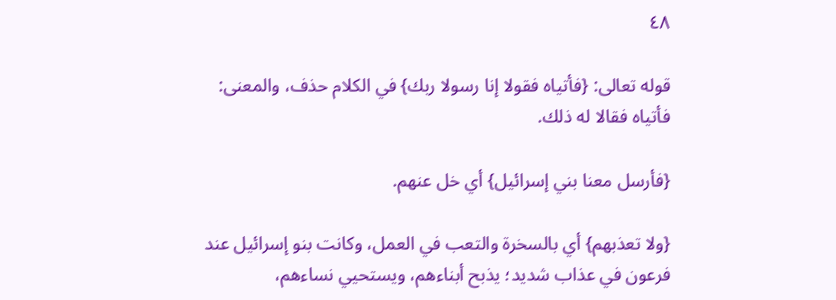٤٨

قوله تعالى: {فأتياه فقولا إنا رسولا ربك} في الكلام حذف، والمعنى: فأتياه فقالا له ذلك.

{فأرسل معنا بني إسرائيل} أي خل عنهم.

{ولا تعذبهم} أي بالسخرة والتعب في العمل، وكانت بنو إسرائيل عند فرعون في عذاب شديد؛ يذبح أبناءهم، ويستحيي نساءهم،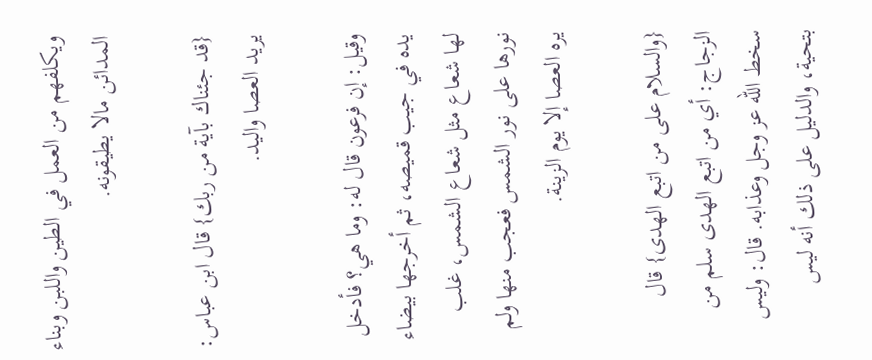ويكلفهم من العمل في الطين واللبن وبناء المدائن مالا يطيقونه.

{قد جئناك بآية من ربك} قال ابن عباس: يريد العصا واليد.

وقيل: إن فرعون قال له: وما هي؟ فأدخل يده في جيب قميصه، ثم أخرجها بيضاء لها شعاع مثل شعاع الشمس، غلب نورها على نور الشمس فعجب منها ولم يره العصا إلا يوم الزينة.

{والسلام على من اتبع الهدى} قال الزجاج: أي من اتبع الهدى سلم من سخط اللّه عز وجل وعذابه. قال: وليس بتحية، والدليل على ذلك أنه ليس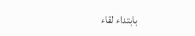بابتداء لقاء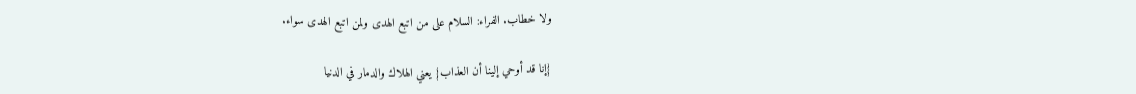ولا خطاب. الفراء: السلام على من اتبع الهدى ولمن اتبع الهدى سواء.

{إنا قد أوحي إلينا أن العذاب} يعني الهلاك والدمار في الدنيا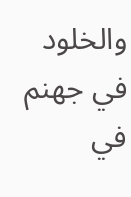والخلود في جهنم في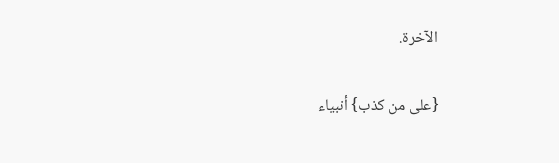الآخرة.

{على من كذب} أنبياء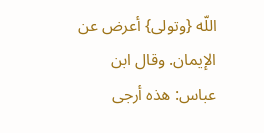اللّه {وتولى} أعرض عن الإيمان. وقال ابن عباس: هذه أرجى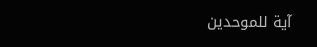آية للموحدين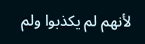لأنهم لم يكذبوا ولم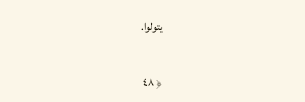يتولوا.

﴿ ٤٨